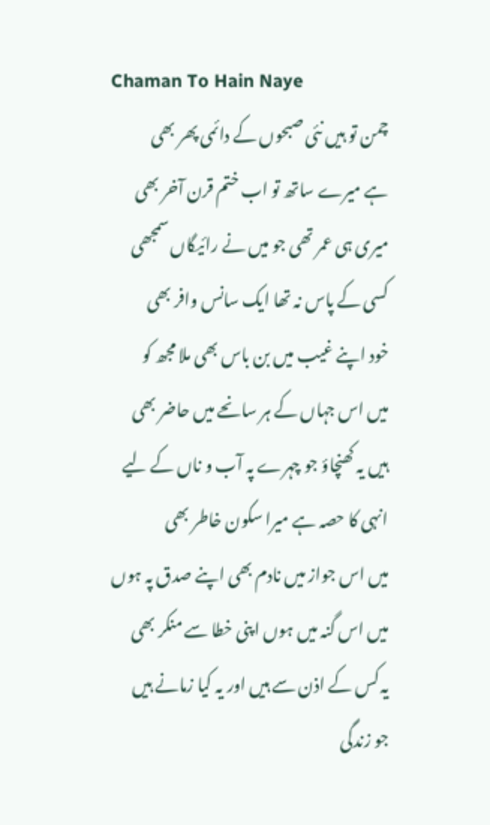Chaman To Hain Naye
چمن تو ہیں نئی صبحوں کے دائمی پھر بھی
ہے میرے ساتھ تو اب ختم قرن آخر بھی
میری ہی عمر تھی جو میں نے رائیگاں سمجھی
کسی کے پاس نہ تھا ایک سانس وافر بھی
خود اپنے غیب میں بن باس بھی ملا مجھ کو
میں اس جہاں کے ہر سانحے میں حاضر بھی
ہیں یہ کھنچاؤ جو چہرے پہ آب و ناں کے لیے
انہی کا حصہ ہے میرا سکون خاطر بھی
میں اس جواز میں نادم بھی اپنے صدق پہ ہوں
میں اس گنہ میں ہوں اپنی خطا سے منکر بھی
یہ کس کے اذن سے ہیں اور یہ کیا زمانے ہیں
جو زندگی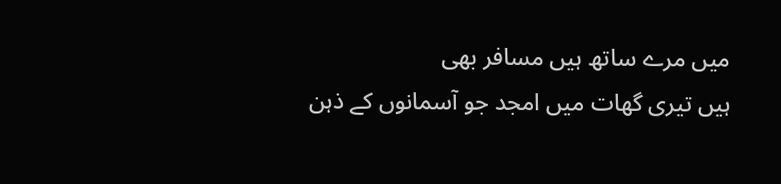میں مرے ساتھ ہیں مسافر بھی
ہیں تیری گھات میں امجد جو آسمانوں کے ذہن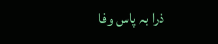ذرا بہ پاس وفا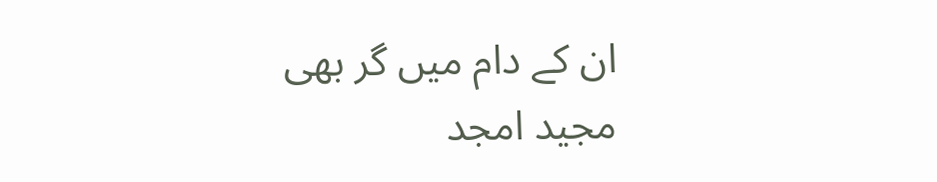ان کے دام میں گر بھی
مجید امجد